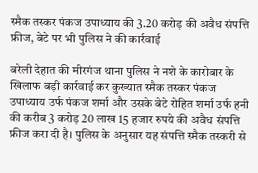स्मैक तस्कर पंकज उपाध्याय की 3.20 करोड़ की अवैध संपत्ति फ्रीज, बेटे पर भी पुलिस ने की कार्रवाई

बरेली देहात की मीरगंज थाना पुलिस ने नशे के कारोबार के खिलाफ बड़ी कार्रवाई कर कुख्यात स्मैक तस्कर पंकज उपाध्याय उर्फ पंकज शर्मा और उसके बेटे रोहित शर्मा उर्फ हनी की करीब 3 करोड़ 20 लाख 15 हजार रुपये की अवैध संपत्ति फ्रीज करा दी है। पुलिस के अनुसार यह संपत्ति स्मैक तस्करी से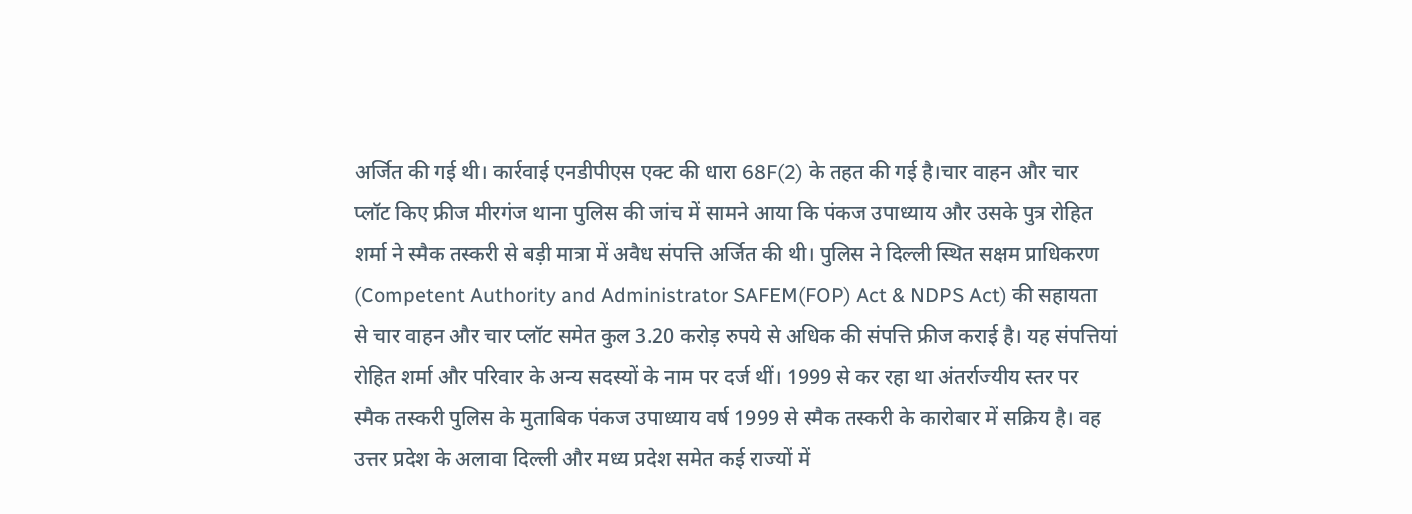अर्जित की गई थी। कार्रवाई एनडीपीएस एक्ट की धारा 68F(2) के तहत की गई है।चार वाहन और चार प्लॉट किए फ्रीज मीरगंज थाना पुलिस की जांच में सामने आया कि पंकज उपाध्याय और उसके पुत्र रोहित शर्मा ने स्मैक तस्करी से बड़ी मात्रा में अवैध संपत्ति अर्जित की थी। पुलिस ने दिल्ली स्थित सक्षम प्राधिकरण (Competent Authority and Administrator SAFEM(FOP) Act & NDPS Act) की सहायता से चार वाहन और चार प्लॉट समेत कुल 3.20 करोड़ रुपये से अधिक की संपत्ति फ्रीज कराई है। यह संपत्तियां रोहित शर्मा और परिवार के अन्य सदस्यों के नाम पर दर्ज थीं। 1999 से कर रहा था अंतर्राज्यीय स्तर पर स्मैक तस्करी पुलिस के मुताबिक पंकज उपाध्याय वर्ष 1999 से स्मैक तस्करी के कारोबार में सक्रिय है। वह उत्तर प्रदेश के अलावा दिल्ली और मध्य प्रदेश समेत कई राज्यों में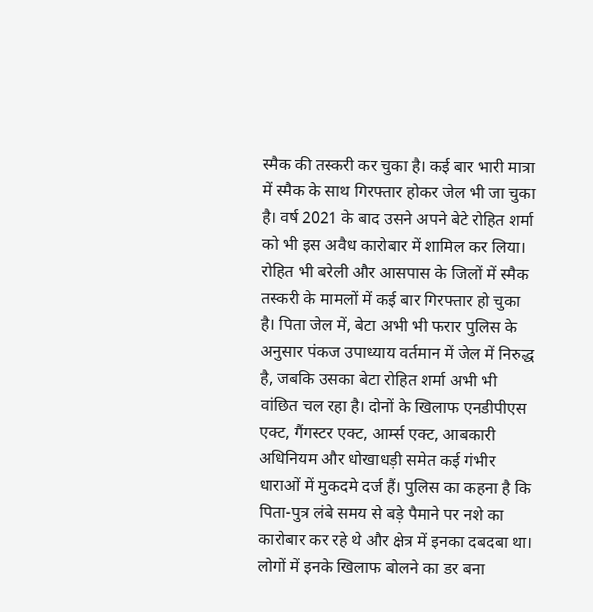स्मैक की तस्करी कर चुका है। कई बार भारी मात्रा में स्मैक के साथ गिरफ्तार होकर जेल भी जा चुका है। वर्ष 2021 के बाद उसने अपने बेटे रोहित शर्मा को भी इस अवैध कारोबार में शामिल कर लिया। रोहित भी बरेली और आसपास के जिलों में स्मैक तस्करी के मामलों में कई बार गिरफ्तार हो चुका है। पिता जेल में, बेटा अभी भी फरार पुलिस के अनुसार पंकज उपाध्याय वर्तमान में जेल में निरुद्ध है, जबकि उसका बेटा रोहित शर्मा अभी भी वांछित चल रहा है। दोनों के खिलाफ एनडीपीएस एक्ट, गैंगस्टर एक्ट, आर्म्स एक्ट, आबकारी अधिनियम और धोखाधड़ी समेत कई गंभीर धाराओं में मुकदमे दर्ज हैं। पुलिस का कहना है कि पिता-पुत्र लंबे समय से बड़े पैमाने पर नशे का कारोबार कर रहे थे और क्षेत्र में इनका दबदबा था। लोगों में इनके खिलाफ बोलने का डर बना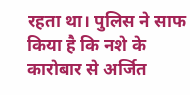रहता था। पुलिस ने साफ किया है कि नशे के कारोबार से अर्जित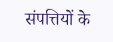संपत्तियों के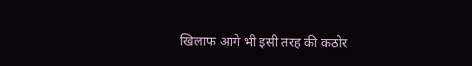खिलाफ आगे भी इसी तरह की कठोर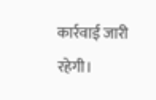कार्रवाई जारी रहेगी।